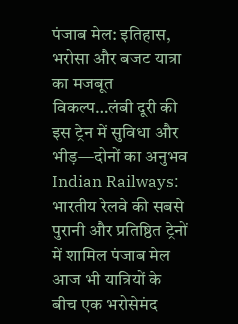पंजाब मेल: इतिहास, भरोसा और बजट यात्रा का मजबूत विकल्प…लंबी दूरी की इस ट्रेन में सुविधा और भीड़—दोनों का अनुभव
Indian Railways: भारतीय रेलवे की सबसे पुरानी और प्रतिष्ठित ट्रेनों में शामिल पंजाब मेल आज भी यात्रियों के बीच एक भरोसेमंद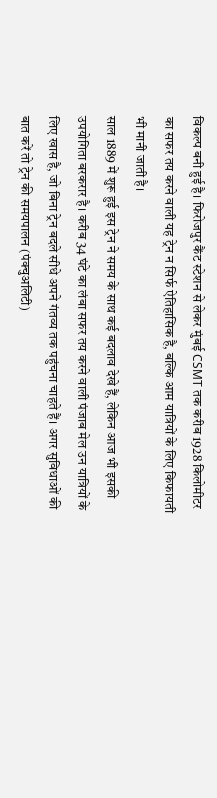विकल्प बनी हुई है। फिरोजपुर कैंट स्टेशन से लेकर मुंबई CSMT तक करीब 1928 किलोमीटर का सफर तय करने वाली यह ट्रेन न सिर्फ ऐतिहासिक है, बल्कि आम यात्रियों के लिए किफायती भी मानी जाती है।
साल 1889 में शुरू हुई इस ट्रेन ने समय के साथ कई बदलाव देखे हैं, लेकिन आज भी इसकी उपयोगिता बरकरार है। करीब 34 घंटे का लंबा सफर तय करने वाली पंजाब मेल उन यात्रियों के लिए खास है, जो बिना ट्रेन बदले सीधे अपने गंतव्य तक पहुंचना चाहते हैं। अगर सुविधाओं की बात करें तो ट्रेन की समयपालन (पंक्चुअलिटी)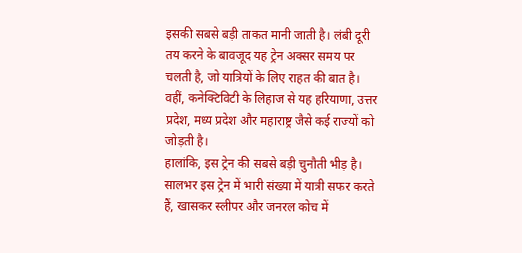इसकी सबसे बड़ी ताकत मानी जाती है। लंबी दूरी तय करने के बावजूद यह ट्रेन अक्सर समय पर चलती है, जो यात्रियों के लिए राहत की बात है। वहीं, कनेक्टिविटी के लिहाज से यह हरियाणा, उत्तर प्रदेश, मध्य प्रदेश और महाराष्ट्र जैसे कई राज्यों को जोड़ती है।
हालांकि, इस ट्रेन की सबसे बड़ी चुनौती भीड़ है। सालभर इस ट्रेन में भारी संख्या में यात्री सफर करते हैं, खासकर स्लीपर और जनरल कोच में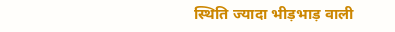स्थिति ज्यादा भीड़भाड़ वाली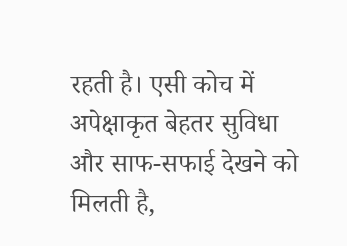रहती है। एसी कोच में अपेक्षाकृत बेहतर सुविधा और साफ-सफाई देखने को मिलती है,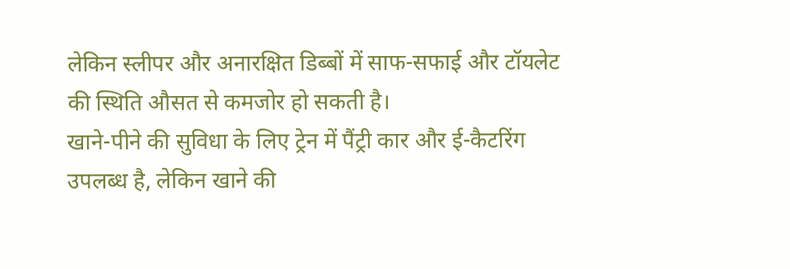लेकिन स्लीपर और अनारक्षित डिब्बों में साफ-सफाई और टॉयलेट की स्थिति औसत से कमजोर हो सकती है।
खाने-पीने की सुविधा के लिए ट्रेन में पैंट्री कार और ई-कैटरिंग उपलब्ध है, लेकिन खाने की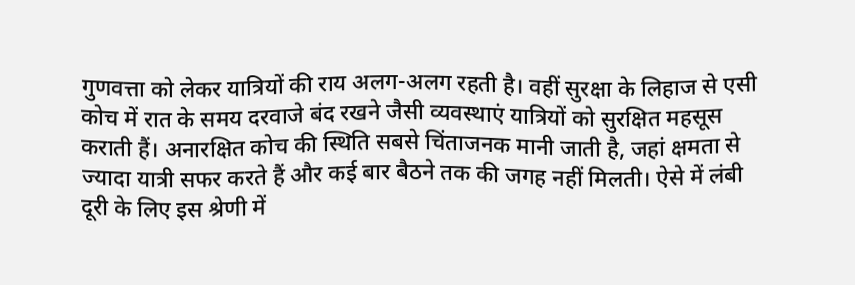गुणवत्ता को लेकर यात्रियों की राय अलग-अलग रहती है। वहीं सुरक्षा के लिहाज से एसी कोच में रात के समय दरवाजे बंद रखने जैसी व्यवस्थाएं यात्रियों को सुरक्षित महसूस कराती हैं। अनारक्षित कोच की स्थिति सबसे चिंताजनक मानी जाती है, जहां क्षमता से ज्यादा यात्री सफर करते हैं और कई बार बैठने तक की जगह नहीं मिलती। ऐसे में लंबी दूरी के लिए इस श्रेणी में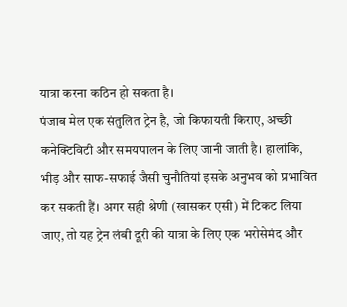यात्रा करना कठिन हो सकता है।
पंजाब मेल एक संतुलित ट्रेन है, जो किफायती किराए, अच्छी कनेक्टिविटी और समयपालन के लिए जानी जाती है। हालांकि, भीड़ और साफ-सफाई जैसी चुनौतियां इसके अनुभव को प्रभावित कर सकती हैं। अगर सही श्रेणी (खासकर एसी) में टिकट लिया जाए, तो यह ट्रेन लंबी दूरी की यात्रा के लिए एक भरोसेमंद और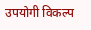उपयोगी विकल्प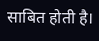साबित होती है।